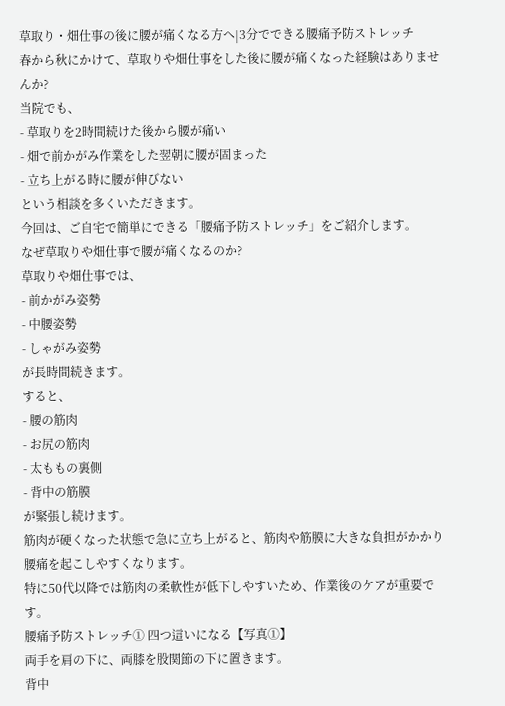草取り・畑仕事の後に腰が痛くなる方へ|3分でできる腰痛予防ストレッチ
春から秋にかけて、草取りや畑仕事をした後に腰が痛くなった経験はありませんか?
当院でも、
- 草取りを2時間続けた後から腰が痛い
- 畑で前かがみ作業をした翌朝に腰が固まった
- 立ち上がる時に腰が伸びない
という相談を多くいただきます。
今回は、ご自宅で簡単にできる「腰痛予防ストレッチ」をご紹介します。
なぜ草取りや畑仕事で腰が痛くなるのか?
草取りや畑仕事では、
- 前かがみ姿勢
- 中腰姿勢
- しゃがみ姿勢
が長時間続きます。
すると、
- 腰の筋肉
- お尻の筋肉
- 太ももの裏側
- 背中の筋膜
が緊張し続けます。
筋肉が硬くなった状態で急に立ち上がると、筋肉や筋膜に大きな負担がかかり腰痛を起こしやすくなります。
特に50代以降では筋肉の柔軟性が低下しやすいため、作業後のケアが重要です。
腰痛予防ストレッチ① 四つ這いになる【写真①】
両手を肩の下に、両膝を股関節の下に置きます。
背中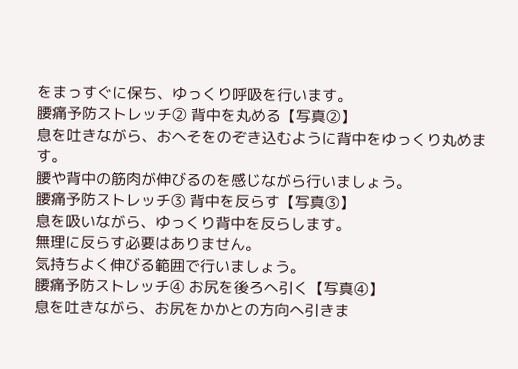をまっすぐに保ち、ゆっくり呼吸を行います。
腰痛予防ストレッチ② 背中を丸める【写真②】
息を吐きながら、おへそをのぞき込むように背中をゆっくり丸めます。
腰や背中の筋肉が伸びるのを感じながら行いましょう。
腰痛予防ストレッチ③ 背中を反らす【写真③】
息を吸いながら、ゆっくり背中を反らします。
無理に反らす必要はありません。
気持ちよく伸びる範囲で行いましょう。
腰痛予防ストレッチ④ お尻を後ろへ引く【写真④】
息を吐きながら、お尻をかかとの方向へ引きま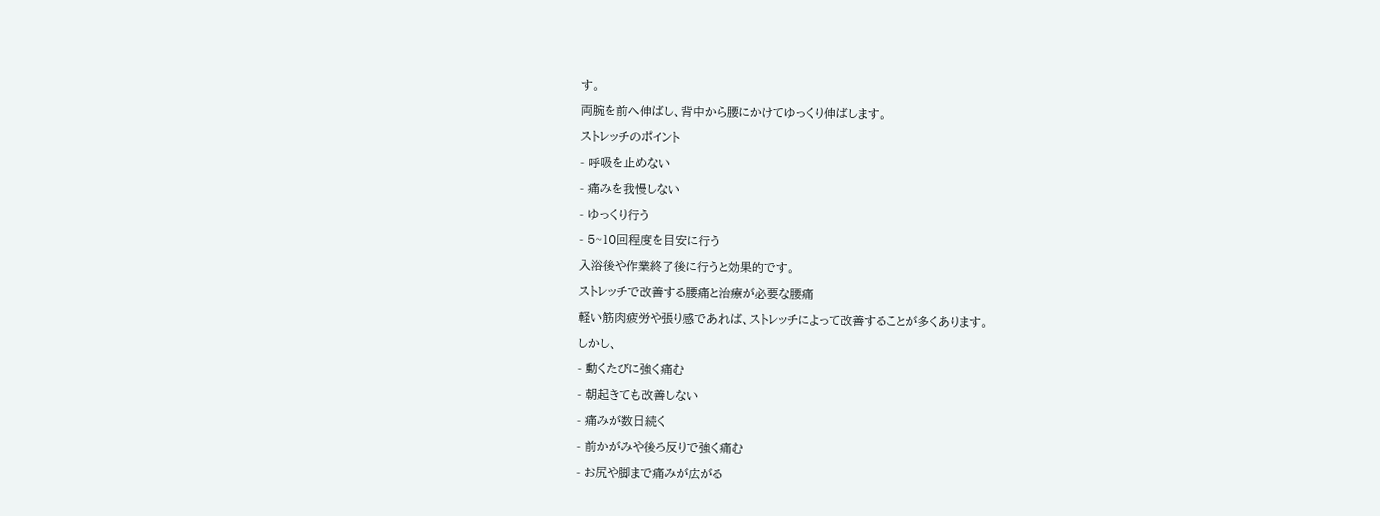す。
両腕を前へ伸ばし、背中から腰にかけてゆっくり伸ばします。
ストレッチのポイント
- 呼吸を止めない
- 痛みを我慢しない
- ゆっくり行う
- 5~10回程度を目安に行う
入浴後や作業終了後に行うと効果的です。
ストレッチで改善する腰痛と治療が必要な腰痛
軽い筋肉疲労や張り感であれば、ストレッチによって改善することが多くあります。
しかし、
- 動くたびに強く痛む
- 朝起きても改善しない
- 痛みが数日続く
- 前かがみや後ろ反りで強く痛む
- お尻や脚まで痛みが広がる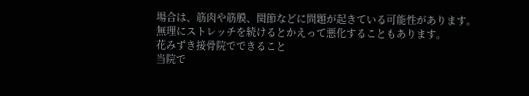場合は、筋肉や筋膜、関節などに問題が起きている可能性があります。
無理にストレッチを続けるとかえって悪化することもあります。
花みずき接骨院でできること
当院で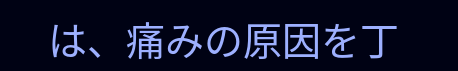は、痛みの原因を丁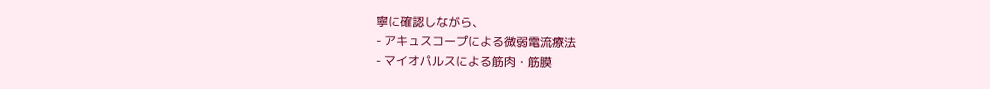寧に確認しながら、
- アキュスコープによる微弱電流療法
- マイオパルスによる筋肉・筋膜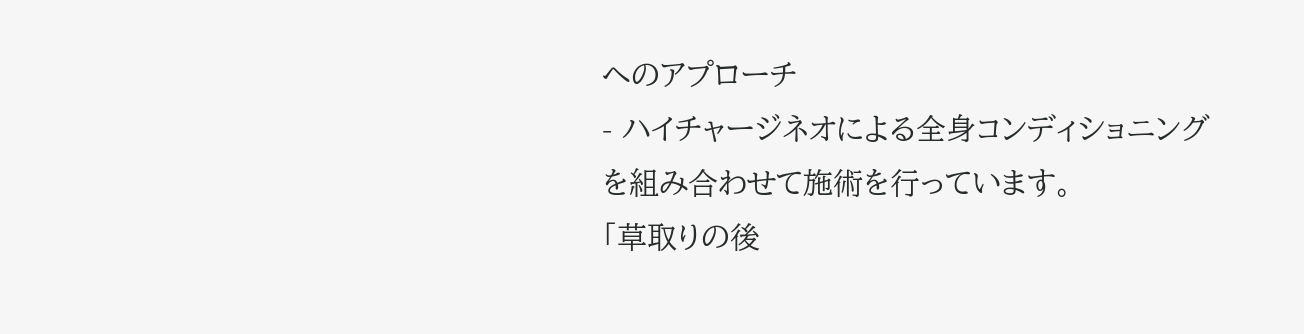へのアプローチ
- ハイチャージネオによる全身コンディショニング
を組み合わせて施術を行っています。
「草取りの後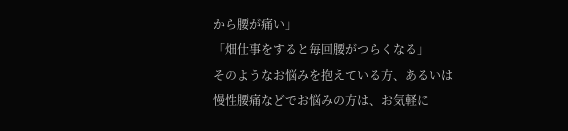から腰が痛い」
「畑仕事をすると毎回腰がつらくなる」
そのようなお悩みを抱えている方、あるいは慢性腰痛などでお悩みの方は、お気軽に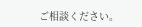ご相談ください。